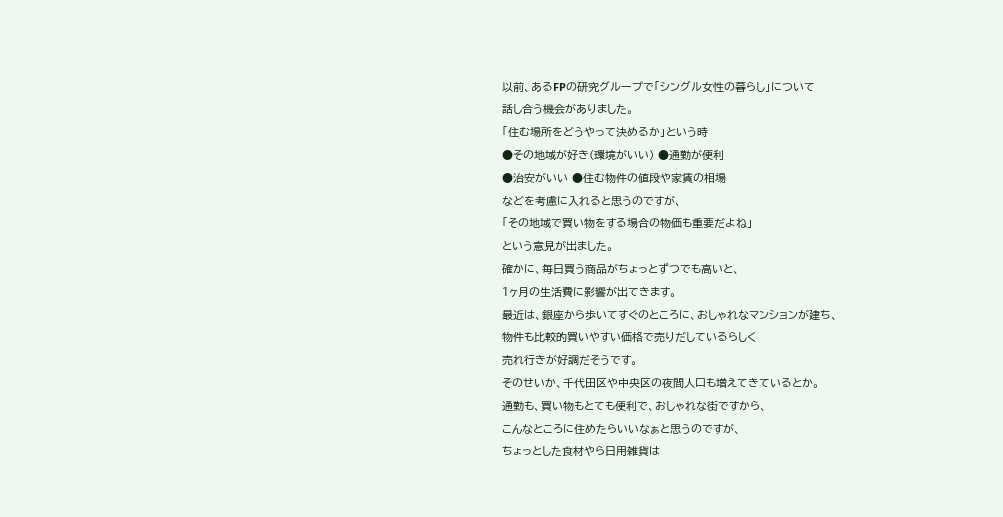以前、あるFPの研究グループで「シングル女性の暮らし」について
話し合う機会がありました。
「住む場所をどうやって決めるか」という時
●その地域が好き(環境がいい) ●通勤が便利
●治安がいい ●住む物件の値段や家賃の相場
などを考慮に入れると思うのですが、
「その地域で買い物をする場合の物価も重要だよね」
という意見が出ました。
確かに、毎日買う商品がちょっとずつでも高いと、
1ヶ月の生活費に影響が出てきます。
最近は、銀座から歩いてすぐのところに、おしゃれなマンションが建ち、
物件も比較的買いやすい価格で売りだしているらしく
売れ行きが好調だそうです。
そのせいか、千代田区や中央区の夜間人口も増えてきているとか。
通勤も、買い物もとても便利で、おしゃれな街ですから、
こんなところに住めたらいいなぁと思うのですが、
ちょっとした食材やら日用雑貨は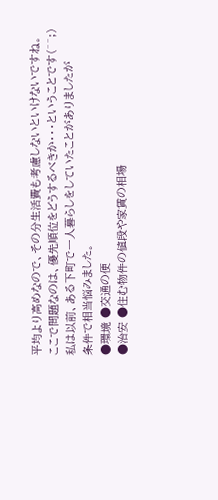平均より高めなので、その分生活費も考慮しないといけないですね。
ここで問題なのは、優先順位をどうするべきか・・・ということです(^^;)
私は以前、ある下町で一人暮らしをしていたことがありましたが
条件で相当悩みました。
●環境 ●交通の便
●治安 ●住む物件の値段や家賃の相場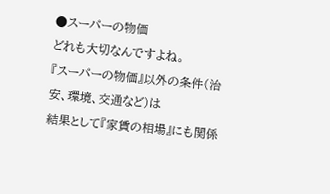●スーパーの物価
どれも大切なんですよね。
『スーパーの物価』以外の条件(治安、環境、交通など)は
結果として『家賃の相場』にも関係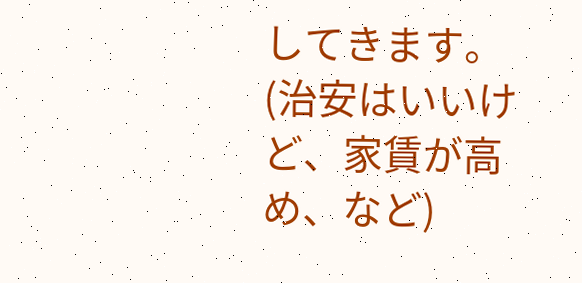してきます。
(治安はいいけど、家賃が高め、など)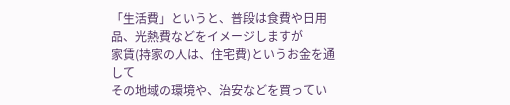「生活費」というと、普段は食費や日用品、光熱費などをイメージしますが
家賃(持家の人は、住宅費)というお金を通して
その地域の環境や、治安などを買ってい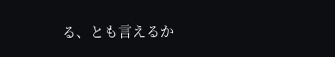る、とも言えるか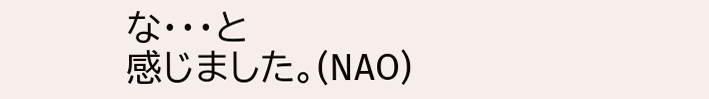な・・・と
感じました。(NAO)